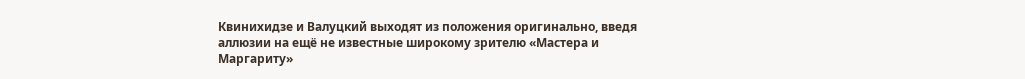Квинихидзе и Валуцкий выходят из положения оригинально, введя аллюзии на ещё не известные широкому зрителю «Мастера и Маргариту»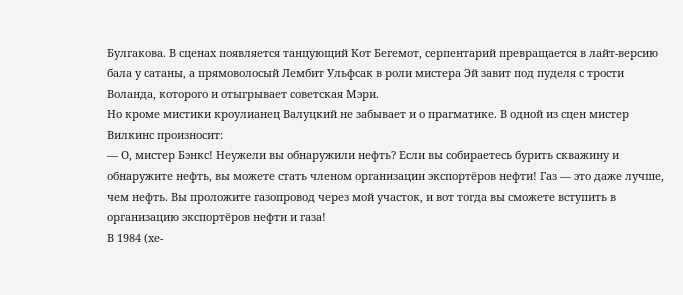Булгакова. В сценах появляется танцующий Кот Бегемот, серпентарий превращается в лайт-версию бала у сатаны, а прямоволосый Лембит Ульфсак в роли мистера Эй завит под пуделя с трости Воланда, которого и отыгрывает советская Мэри.
Но кроме мистики кроулианец Валуцкий не забывает и о прагматике. В одной из сцен мистер Вилкинс произносит:
— О, мистер Бэнкс! Неужели вы обнаружили нефть? Если вы собираетесь бурить скважину и обнаружите нефть, вы можете стать членом организации экспортёров нефти! Газ — это даже лучше, чем нефть. Вы проложите газопровод через мой участок, и вот тогда вы сможете вступить в организацию экспортёров нефти и газа!
В 1984 (хе-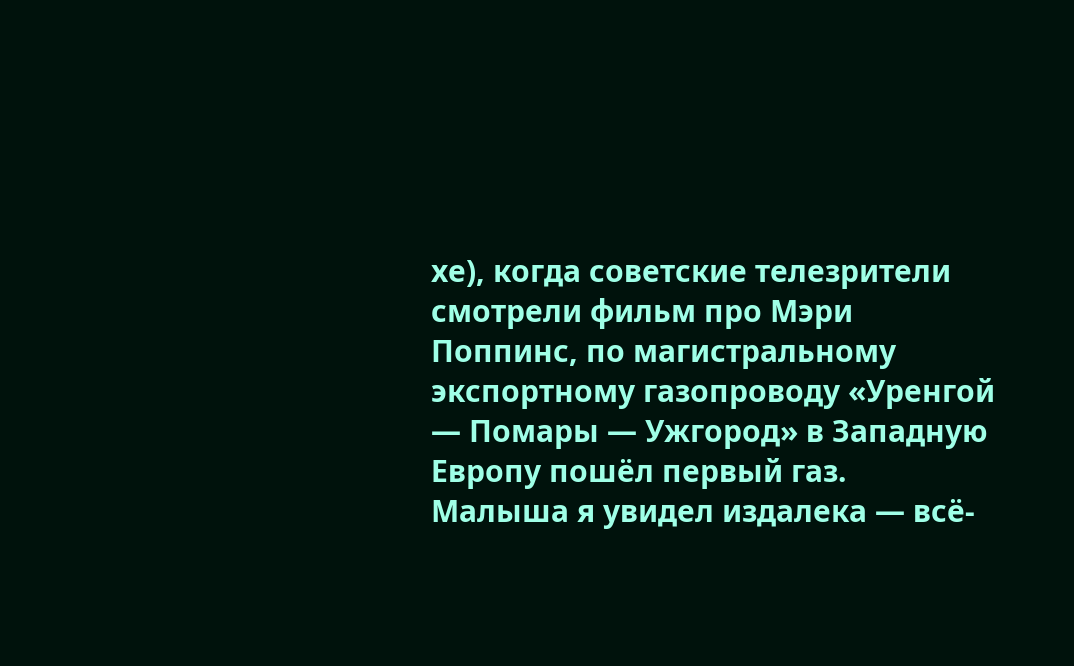хе), когда советские телезрители смотрели фильм про Мэри Поппинс, по магистральному экспортному газопроводу «Уренгой — Помары — Ужгород» в Западную Европу пошёл первый газ.
Малыша я увидел издалека — всё-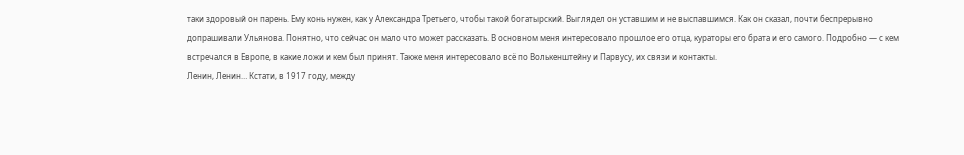таки здоровый он парень. Ему конь нужен, как у Александра Третьего, чтобы такой богатырский. Выглядел он уставшим и не выспавшимся. Как он сказал, почти беспрерывно допрашивали Ульянова. Понятно, что сейчас он мало что может рассказать. В основном меня интересовало прошлое его отца, кураторы его брата и его самого. Подробно — с кем встречался в Европе, в какие ложи и кем был принят. Также меня интересовало всё по Волькенштейну и Парвусу, их связи и контакты.
Ленин, Ленин… Кстати, в 1917 году, между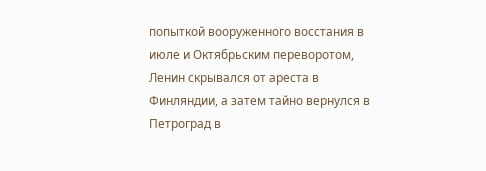попыткой вооруженного восстания в июле и Октябрьским переворотом, Ленин скрывался от ареста в Финляндии, а затем тайно вернулся в Петроград в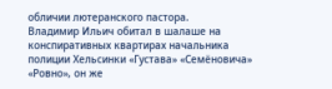обличии лютеранского пастора.
Владимир Ильич обитал в шалаше на конспиративных квартирах начальника полиции Хельсинки «Густава» «Семёновича» «Ровно», он же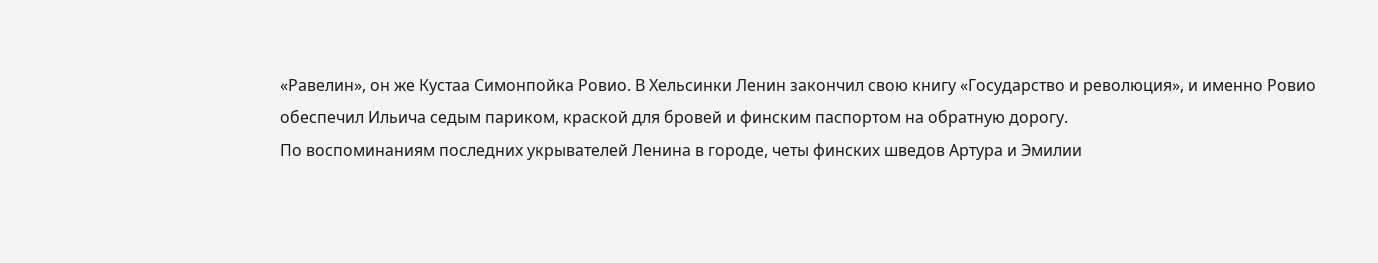«Равелин», он же Кустаа Симонпойка Ровио. В Хельсинки Ленин закончил свою книгу «Государство и революция», и именно Ровио обеспечил Ильича седым париком, краской для бровей и финским паспортом на обратную дорогу.
По воспоминаниям последних укрывателей Ленина в городе, четы финских шведов Артура и Эмилии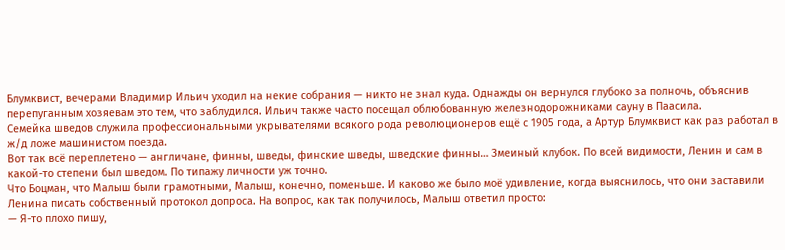Блумквист, вечерами Владимир Ильич уходил на некие собрания — никто не знал куда. Однажды он вернулся глубоко за полночь, объяснив перепуганным хозяевам это тем, что заблудился. Ильич также часто посещал облюбованную железнодорожниками сауну в Паасила.
Семейка шведов служила профессиональными укрывателями всякого рода революционеров ещё с 1905 года, а Артур Блумквист как раз работал в ж/д ложе машинистом поезда.
Вот так всё переплетено — англичане, финны, шведы, финские шведы, шведские финны… Змеиный клубок. По всей видимости, Ленин и сам в какой-то степени был шведом. По типажу личности уж точно.
Что Боцман, что Малыш были грамотными, Малыш, конечно, поменьше. И каково же было моё удивление, когда выяснилось, что они заставили Ленина писать собственный протокол допроса. На вопрос, как так получилось, Малыш ответил просто:
— Я-то плохо пишу,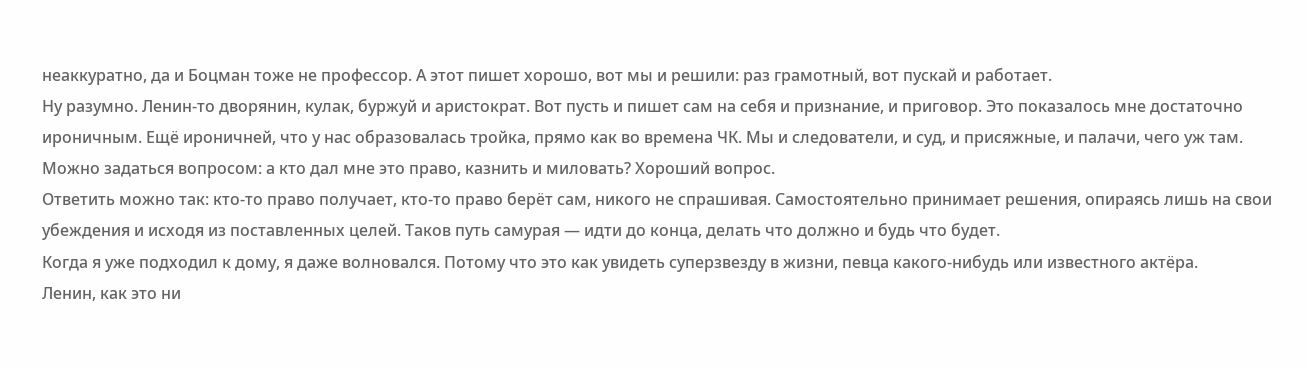неаккуратно, да и Боцман тоже не профессор. А этот пишет хорошо, вот мы и решили: раз грамотный, вот пускай и работает.
Ну разумно. Ленин-то дворянин, кулак, буржуй и аристократ. Вот пусть и пишет сам на себя и признание, и приговор. Это показалось мне достаточно ироничным. Ещё ироничней, что у нас образовалась тройка, прямо как во времена ЧК. Мы и следователи, и суд, и присяжные, и палачи, чего уж там.
Можно задаться вопросом: а кто дал мне это право, казнить и миловать? Хороший вопрос.
Ответить можно так: кто-то право получает, кто-то право берёт сам, никого не спрашивая. Самостоятельно принимает решения, опираясь лишь на свои убеждения и исходя из поставленных целей. Таков путь самурая — идти до конца, делать что должно и будь что будет.
Когда я уже подходил к дому, я даже волновался. Потому что это как увидеть суперзвезду в жизни, певца какого-нибудь или известного актёра.
Ленин, как это ни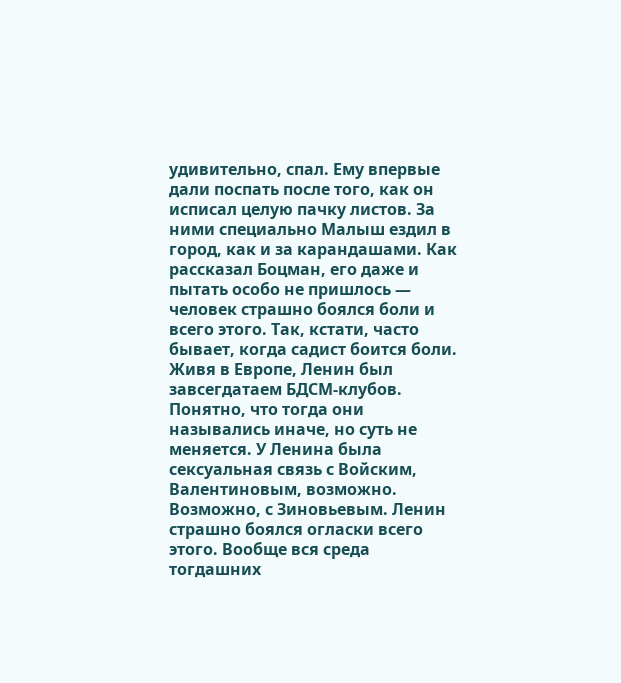удивительно, спал. Ему впервые дали поспать после того, как он исписал целую пачку листов. За ними специально Малыш ездил в город, как и за карандашами. Как рассказал Боцман, его даже и пытать особо не пришлось — человек страшно боялся боли и всего этого. Так, кстати, часто бывает, когда садист боится боли.
Живя в Европе, Ленин был завсегдатаем БДСМ-клубов. Понятно, что тогда они назывались иначе, но суть не меняется. У Ленина была сексуальная связь с Войским, Валентиновым, возможно. Возможно, с Зиновьевым. Ленин страшно боялся огласки всего этого. Вообще вся среда тогдашних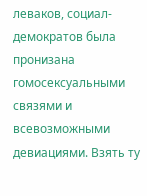леваков, социал-демократов была пронизана гомосексуальными связями и всевозможными девиациями. Взять ту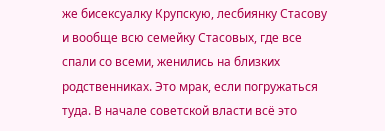же бисексуалку Крупскую, лесбиянку Стасову и вообще всю семейку Стасовых, где все спали со всеми, женились на близких родственниках. Это мрак, если погружаться туда. В начале советской власти всё это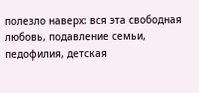полезло наверх: вся эта свободная любовь, подавление семьи, педофилия, детская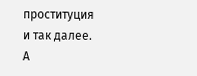проституция и так далее. А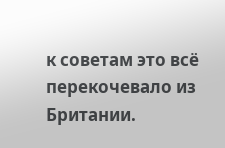к советам это всё перекочевало из Британии.